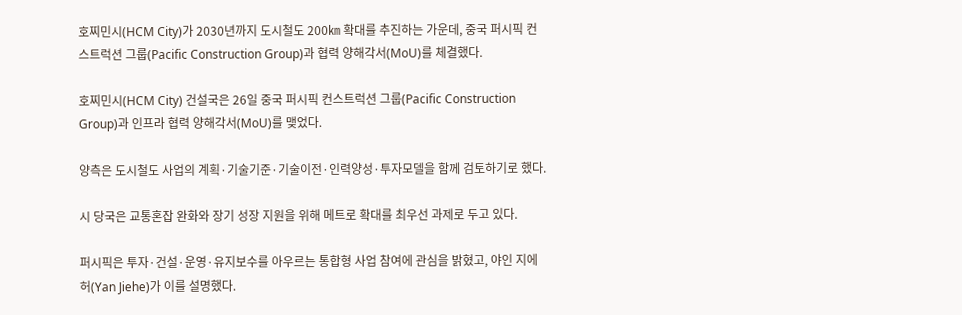호찌민시(HCM City)가 2030년까지 도시철도 200㎞ 확대를 추진하는 가운데, 중국 퍼시픽 컨스트럭션 그룹(Pacific Construction Group)과 협력 양해각서(MoU)를 체결했다.

호찌민시(HCM City) 건설국은 26일 중국 퍼시픽 컨스트럭션 그룹(Pacific Construction Group)과 인프라 협력 양해각서(MoU)를 맺었다.

양측은 도시철도 사업의 계획·기술기준·기술이전·인력양성·투자모델을 함께 검토하기로 했다.

시 당국은 교통혼잡 완화와 장기 성장 지원을 위해 메트로 확대를 최우선 과제로 두고 있다.

퍼시픽은 투자·건설·운영·유지보수를 아우르는 통합형 사업 참여에 관심을 밝혔고, 야인 지에허(Yan Jiehe)가 이를 설명했다.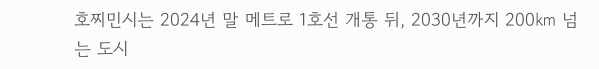호찌민시는 2024년 말 메트로 1호선 개통 뒤, 2030년까지 200㎞ 넘는 도시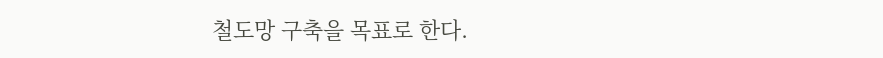철도망 구축을 목표로 한다.